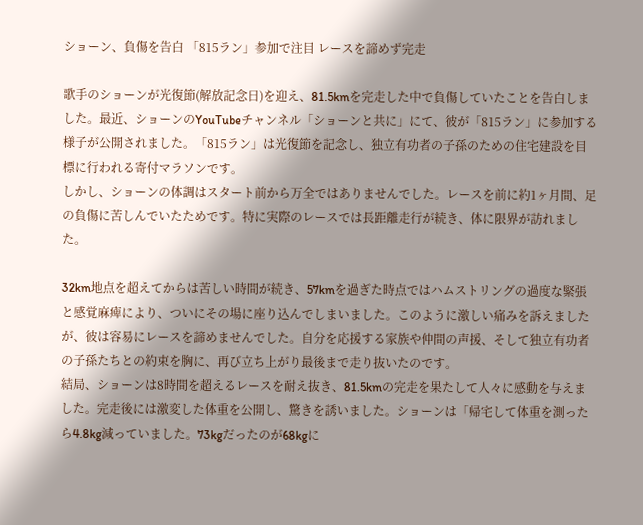ショーン、負傷を告白 「815ラン」参加で注目 レースを諦めず完走

歌手のショーンが光復節(解放記念日)を迎え、81.5kmを完走した中で負傷していたことを告白しました。最近、ショーンのYouTubeチャンネル「ショーンと共に」にて、彼が「815ラン」に参加する様子が公開されました。「815ラン」は光復節を記念し、独立有功者の子孫のための住宅建設を目標に行われる寄付マラソンです。
しかし、ショーンの体調はスタート前から万全ではありませんでした。レースを前に約1ヶ月間、足の負傷に苦しんでいたためです。特に実際のレースでは長距離走行が続き、体に限界が訪れました。

32km地点を超えてからは苦しい時間が続き、57kmを過ぎた時点ではハムストリングの過度な緊張と感覚麻痺により、ついにその場に座り込んでしまいました。このように激しい痛みを訴えましたが、彼は容易にレースを諦めませんでした。自分を応援する家族や仲間の声援、そして独立有功者の子孫たちとの約束を胸に、再び立ち上がり最後まで走り抜いたのです。
結局、ショーンは8時間を超えるレースを耐え抜き、81.5kmの完走を果たして人々に感動を与えました。完走後には激変した体重を公開し、驚きを誘いました。ショーンは「帰宅して体重を測ったら4.8kg減っていました。73kgだったのが68kgに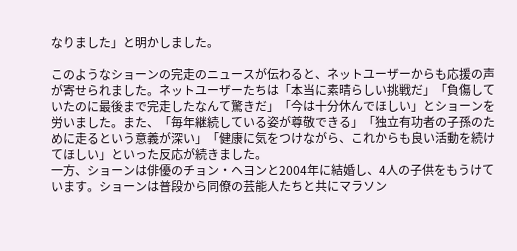なりました」と明かしました。

このようなショーンの完走のニュースが伝わると、ネットユーザーからも応援の声が寄せられました。ネットユーザーたちは「本当に素晴らしい挑戦だ」「負傷していたのに最後まで完走したなんて驚きだ」「今は十分休んでほしい」とショーンを労いました。また、「毎年継続している姿が尊敬できる」「独立有功者の子孫のために走るという意義が深い」「健康に気をつけながら、これからも良い活動を続けてほしい」といった反応が続きました。
一方、ショーンは俳優のチョン・ヘヨンと2004年に結婚し、4人の子供をもうけています。ショーンは普段から同僚の芸能人たちと共にマラソン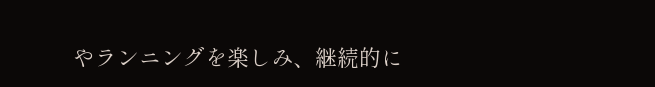やランニングを楽しみ、継続的に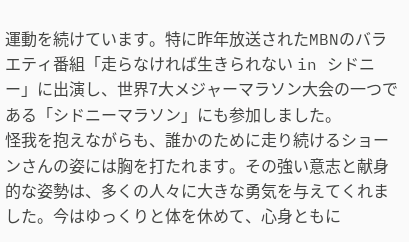運動を続けています。特に昨年放送されたMBNのバラエティ番組「走らなければ生きられない in シドニー」に出演し、世界7大メジャーマラソン大会の一つである「シドニーマラソン」にも参加しました。
怪我を抱えながらも、誰かのために走り続けるショーンさんの姿には胸を打たれます。その強い意志と献身的な姿勢は、多くの人々に大きな勇気を与えてくれました。今はゆっくりと体を休めて、心身ともに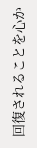回復されることを心か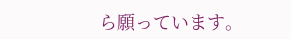ら願っています。